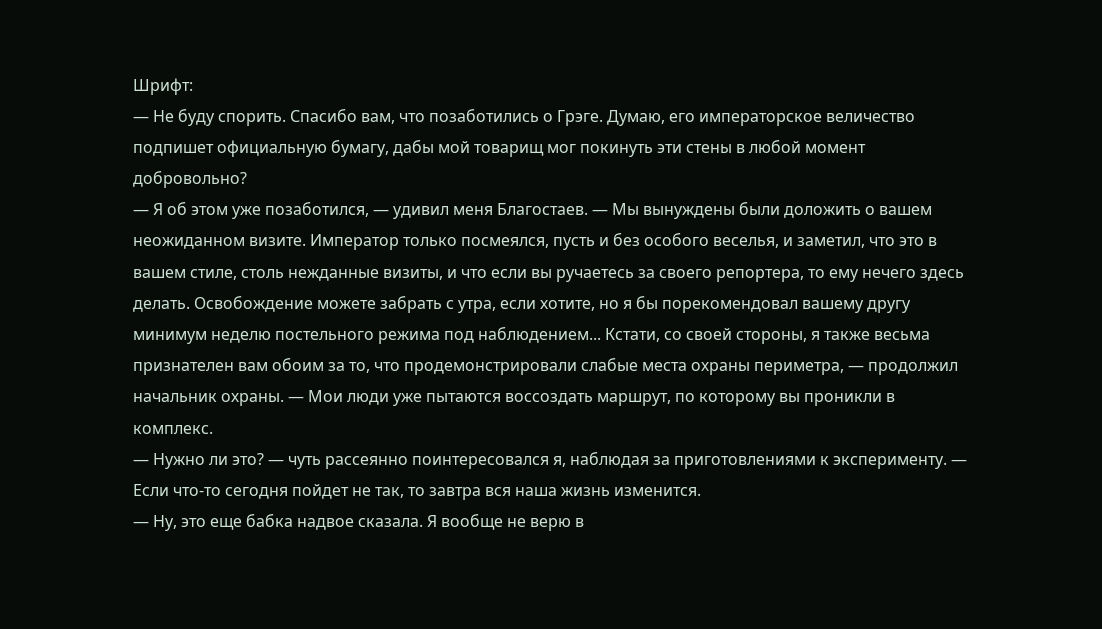Шрифт:
— Не буду спорить. Спасибо вам, что позаботились о Грэге. Думаю, его императорское величество подпишет официальную бумагу, дабы мой товарищ мог покинуть эти стены в любой момент добровольно?
— Я об этом уже позаботился, — удивил меня Благостаев. — Мы вынуждены были доложить о вашем неожиданном визите. Император только посмеялся, пусть и без особого веселья, и заметил, что это в вашем стиле, столь нежданные визиты, и что если вы ручаетесь за своего репортера, то ему нечего здесь делать. Освобождение можете забрать с утра, если хотите, но я бы порекомендовал вашему другу минимум неделю постельного режима под наблюдением... Кстати, со своей стороны, я также весьма признателен вам обоим за то, что продемонстрировали слабые места охраны периметра, — продолжил начальник охраны. — Мои люди уже пытаются воссоздать маршрут, по которому вы проникли в комплекс.
— Нужно ли это? — чуть рассеянно поинтересовался я, наблюдая за приготовлениями к эксперименту. — Если что-то сегодня пойдет не так, то завтра вся наша жизнь изменится.
— Ну, это еще бабка надвое сказала. Я вообще не верю в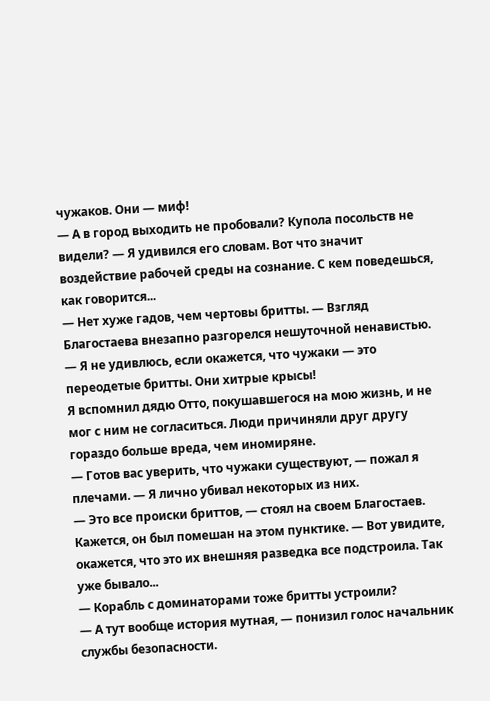чужаков. Они — миф!
— А в город выходить не пробовали? Купола посольств не видели? — Я удивился его словам. Вот что значит воздействие рабочей среды на сознание. С кем поведешься, как говорится...
— Нет хуже гадов, чем чертовы бритты. — Взгляд Благостаева внезапно разгорелся нешуточной ненавистью. — Я не удивлюсь, если окажется, что чужаки — это переодетые бритты. Они хитрые крысы!
Я вспомнил дядю Отто, покушавшегося на мою жизнь, и не мог с ним не согласиться. Люди причиняли друг другу гораздо больше вреда, чем иномиряне.
— Готов вас уверить, что чужаки существуют, — пожал я плечами. — Я лично убивал некоторых из них.
— Это все происки бриттов, — стоял на своем Благостаев. Кажется, он был помешан на этом пунктике. — Вот увидите, окажется, что это их внешняя разведка все подстроила. Так уже бывало...
— Корабль с доминаторами тоже бритты устроили?
— А тут вообще история мутная, — понизил голос начальник службы безопасности.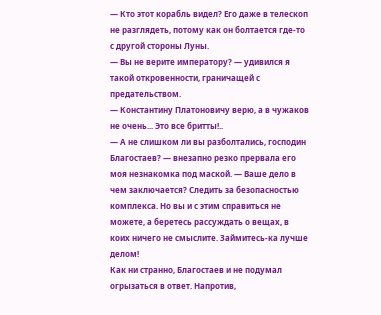— Кто этот корабль видел? Его даже в телескоп не разглядеть, потому как он болтается где-то с другой стороны Луны.
— Вы не верите императору? — удивился я такой откровенности, граничащей с предательством.
— Константину Платоновичу верю, а в чужаков не очень... Это все бритты!..
— А не слишком ли вы разболтались, господин Благостаев? — внезапно резко прервала его моя незнакомка под маской. — Ваше дело в чем заключается? Следить за безопасностью комплекса. Но вы и с этим справиться не можете, а беретесь рассуждать о вещах, в коих ничего не смыслите. Займитесь-ка лучше делом!
Как ни странно, Благостаев и не подумал огрызаться в ответ. Напротив,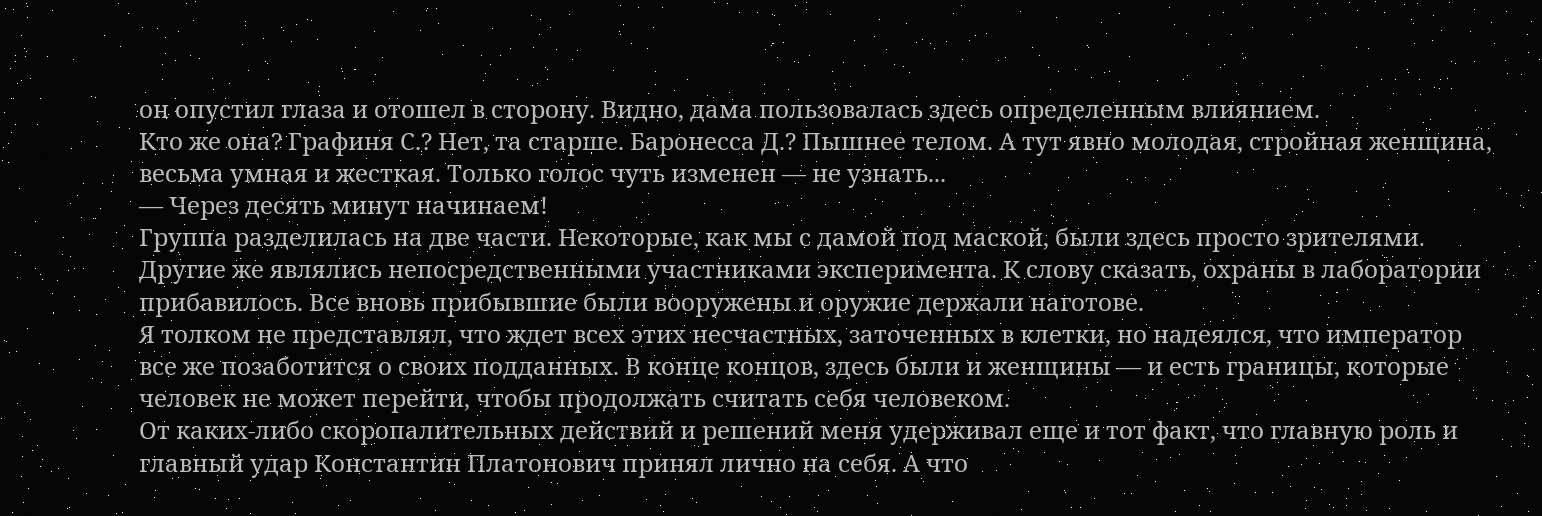он опустил глаза и отошел в сторону. Видно, дама пользовалась здесь определенным влиянием.
Кто же она? Графиня С.? Нет, та старше. Баронесса Д.? Пышнее телом. А тут явно молодая, стройная женщина, весьма умная и жесткая. Только голос чуть изменен — не узнать...
— Через десять минут начинаем!
Группа разделилась на две части. Некоторые, как мы с дамой под маской, были здесь просто зрителями. Другие же являлись непосредственными участниками эксперимента. К слову сказать, охраны в лаборатории прибавилось. Все вновь прибывшие были вооружены и оружие держали наготове.
Я толком не представлял, что ждет всех этих несчастных, заточенных в клетки, но надеялся, что император все же позаботится о своих подданных. В конце концов, здесь были и женщины — и есть границы, которые человек не может перейти, чтобы продолжать считать себя человеком.
От каких-либо скоропалительных действий и решений меня удерживал еще и тот факт, что главную роль и главный удар Константин Платонович принял лично на себя. А что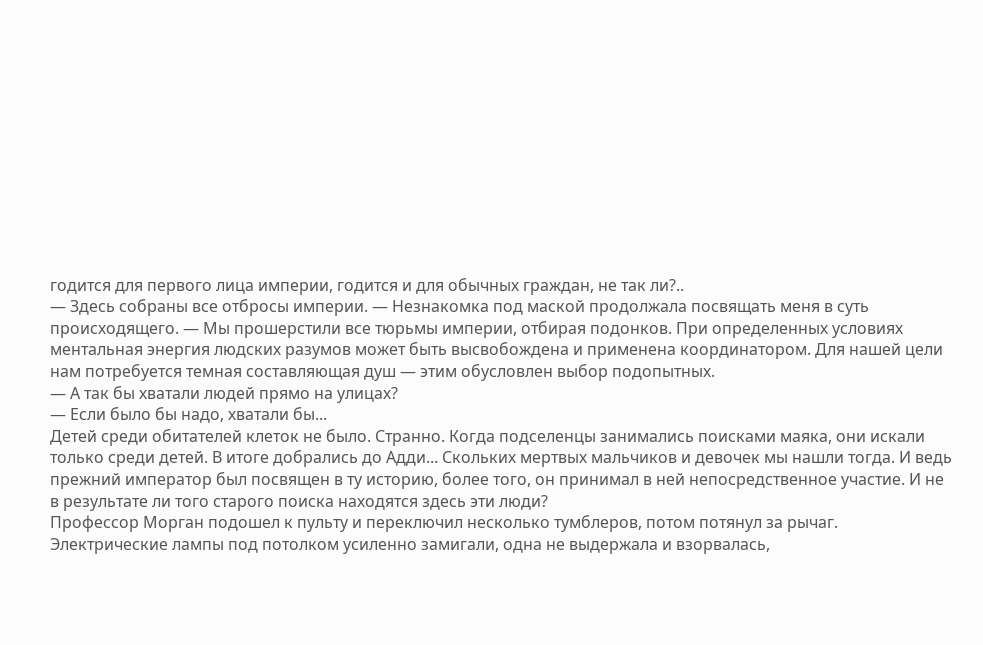годится для первого лица империи, годится и для обычных граждан, не так ли?..
— Здесь собраны все отбросы империи. — Незнакомка под маской продолжала посвящать меня в суть происходящего. — Мы прошерстили все тюрьмы империи, отбирая подонков. При определенных условиях ментальная энергия людских разумов может быть высвобождена и применена координатором. Для нашей цели нам потребуется темная составляющая душ — этим обусловлен выбор подопытных.
— А так бы хватали людей прямо на улицах?
— Если было бы надо, хватали бы...
Детей среди обитателей клеток не было. Странно. Когда подселенцы занимались поисками маяка, они искали только среди детей. В итоге добрались до Адди... Скольких мертвых мальчиков и девочек мы нашли тогда. И ведь прежний император был посвящен в ту историю, более того, он принимал в ней непосредственное участие. И не в результате ли того старого поиска находятся здесь эти люди?
Профессор Морган подошел к пульту и переключил несколько тумблеров, потом потянул за рычаг. Электрические лампы под потолком усиленно замигали, одна не выдержала и взорвалась,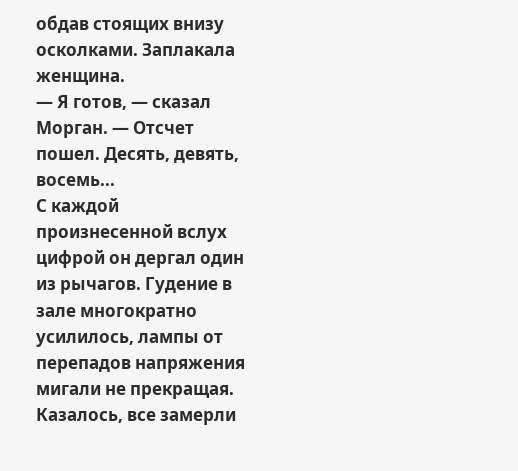обдав стоящих внизу осколками. Заплакала женщина.
— Я готов, — сказал Морган. — Отсчет пошел. Десять, девять, восемь...
С каждой произнесенной вслух цифрой он дергал один из рычагов. Гудение в зале многократно усилилось, лампы от перепадов напряжения мигали не прекращая. Казалось, все замерли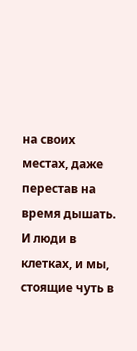на своих местах, даже перестав на время дышать. И люди в клетках, и мы, стоящие чуть в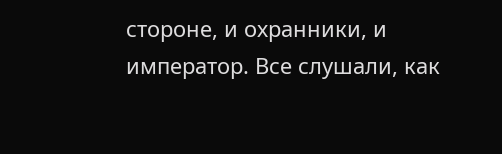стороне, и охранники, и император. Все слушали, как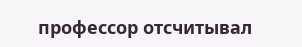профессор отсчитывал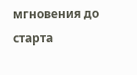мгновения до старта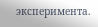эксперимента.